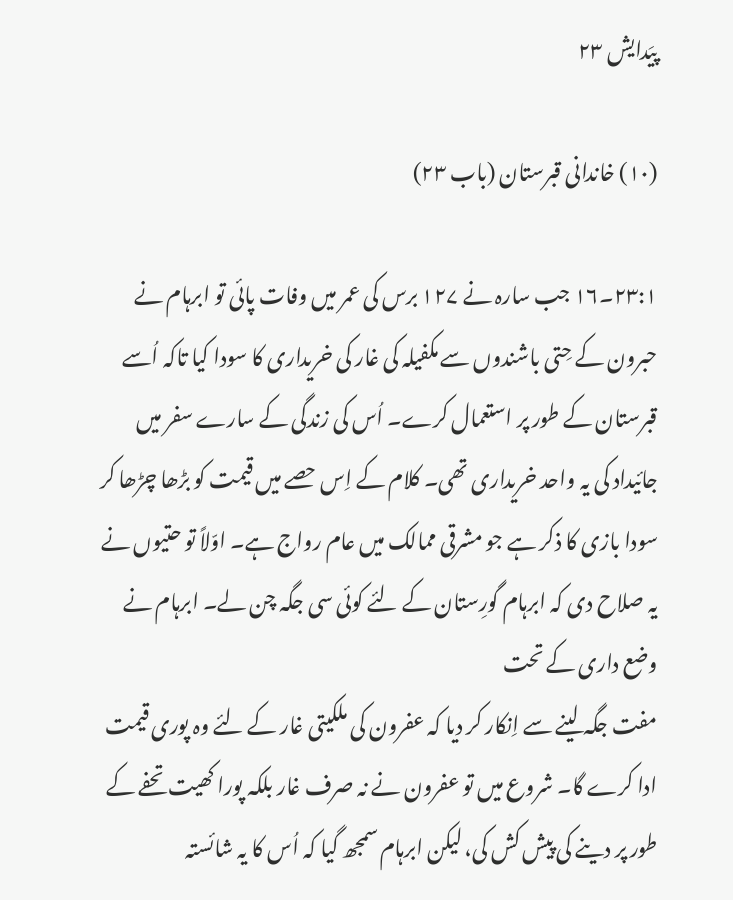پیَدایش ۲۳

(۱۰) خاندانی قبرستان (باب ۲۳)

۲۳:۱۔۱۶ جب سارہ نے ۱۲۷ برس کی عمر میں وفات پائی تو ابرہام نے حبرون کے حِتی باشندوں سے مکفیلہ کی غار کی خریداری کا سودا کیا تاکہ اُسے قبرستان کے طور پر استعمال کرے۔ اُس کی زندگی کے سارے سفر میں
جائیداد کی یہ واحد خریداری تھی۔ کلام کے اِس حصے میں قیمت کو بڑھا چڑھا کر سودا بازی کا ذکر ہے جو مشرقی ممالک میں عام رواج ہے۔ اوّلاً تو حتیوں نے یہ صلاح دی کہ ابرہام گورِستان کے لئے کوئی سی جگہ چن لے۔ ابرہام نے وضع داری کے تحت
مفت جگہ لینے سے اِنکار کر دیا کہ عفرون کی ملکیتی غار کے لئے وہ پوری قیمت ادا کرے گا۔ شروع میں تو عفرون نے نہ صرف غار بلکہ پورا کھیت تحفے کے طور پر دینے کی پیش کش کی، لیکن ابرہام سمجھ گیا کہ اُس کا یہ شائستہ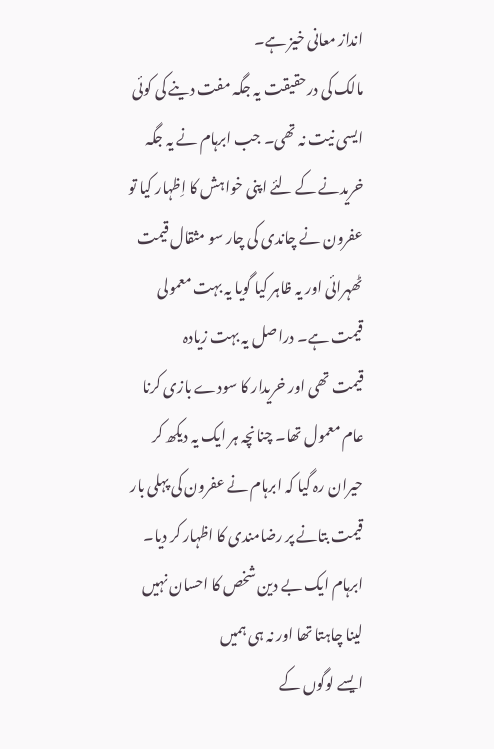انداز معانی خیز ہے۔
مالک کی درحقیقت یہ جگہ مفت دینے کی کوئی ایسی نیت نہ تھی۔ جب ابرہام نے یہ جگہ خریدنے کے لئے اپنی خواہش کا اِظہار کیا تو عفرون نے چاندی کی چار سو مثقال قیمت ٹھہرائی اور یہ ظاہر کیا گویا یہ بہت معمولی قیمت ہے۔ دراصل یہ بہت زیادہ
قیمت تھی اور خریدار کا سودے بازی کرنا عام معمول تھا۔ چنانچہ ہر ایک یہ دیکھ کر حیران رہ گیا کہ ابرہام نے عفرون کی پہلی بار قیمت بتانے پر رضامندی کا اظہار کر دیا۔ ابرہام ایک بے دین شخص کا احسان نہیں لینا چاہتا تھا اور نہ ہی ہمیں
ایسے لوگوں کے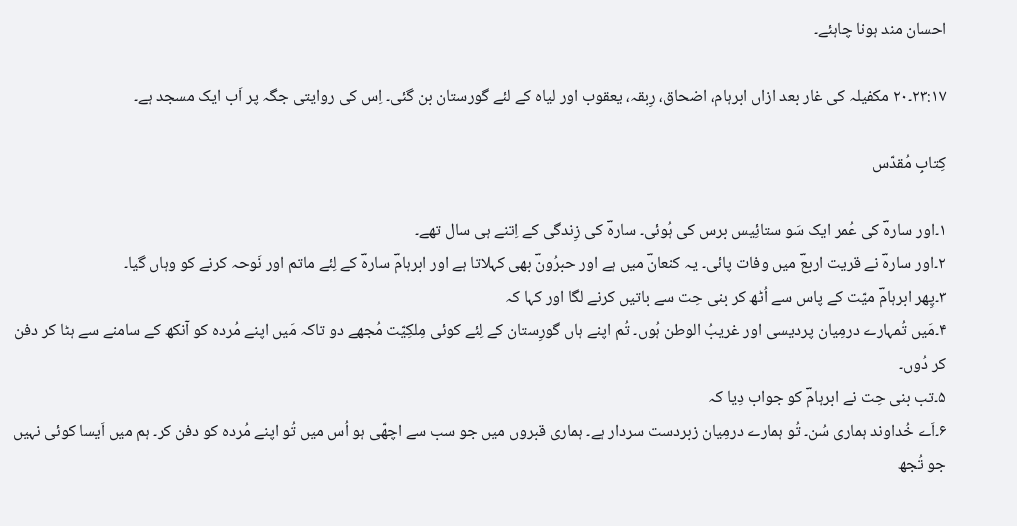احسان مند ہونا چاہئے۔

۲۳:۱۷۔۲۰ مکفیلہ کی غار بعد ازاں ابرہام، اضحاق، رِبقہ، یعقوب اور لیاہ کے لئے گورستان بن گئی۔ اِس کی روایتی جگہ پر اَب ایک مسجد ہے۔

کِتابِ مُقدّس

۱۔اور سارہؔ کی عُمر ایک سَو ستائِیس برس کی ہُوئی۔ سارہؔ کی زِندگی کے اِتنے ہی سال تھے۔
۲۔اور سارہؔ نے قریت اربعؔ میں وفات پائی۔ یہ کنعانؔ میں ہے اور حبرُونؔ بھی کہلاتا ہے اور ابرہامؔ سارہؔ کے لِئے ماتم اور نَوحہ کرنے کو وہاں گیا۔
۳۔پِھر ابرہامؔ میّت کے پاس سے اُٹھ کر بنی حِت سے باتیں کرنے لگا اور کہا کہ
۴۔مَیں تُمہارے درمِیان پردیسی اور غریبُ الوطن ہُوں۔ تُم اپنے ہاں گورِستان کے لِئے کوئی مِلکِیّت مُجھے دو تاکہ مَیں اپنے مُردہ کو آنکھ کے سامنے سے ہٹا کر دفن کر دُوں۔
۵۔تب بنی حِت نے ابرہامؔ کو جواب دِیا کہ
۶۔اَے خُداوند ہماری سُن۔ تُو ہمارے درمِیان زبردست سردار ہے۔ ہماری قبروں میں جو سب سے اچھّی ہو اُس میں تُو اپنے مُردہ کو دفن کر۔ ہم میں اَیسا کوئی نہیں جو تُجھ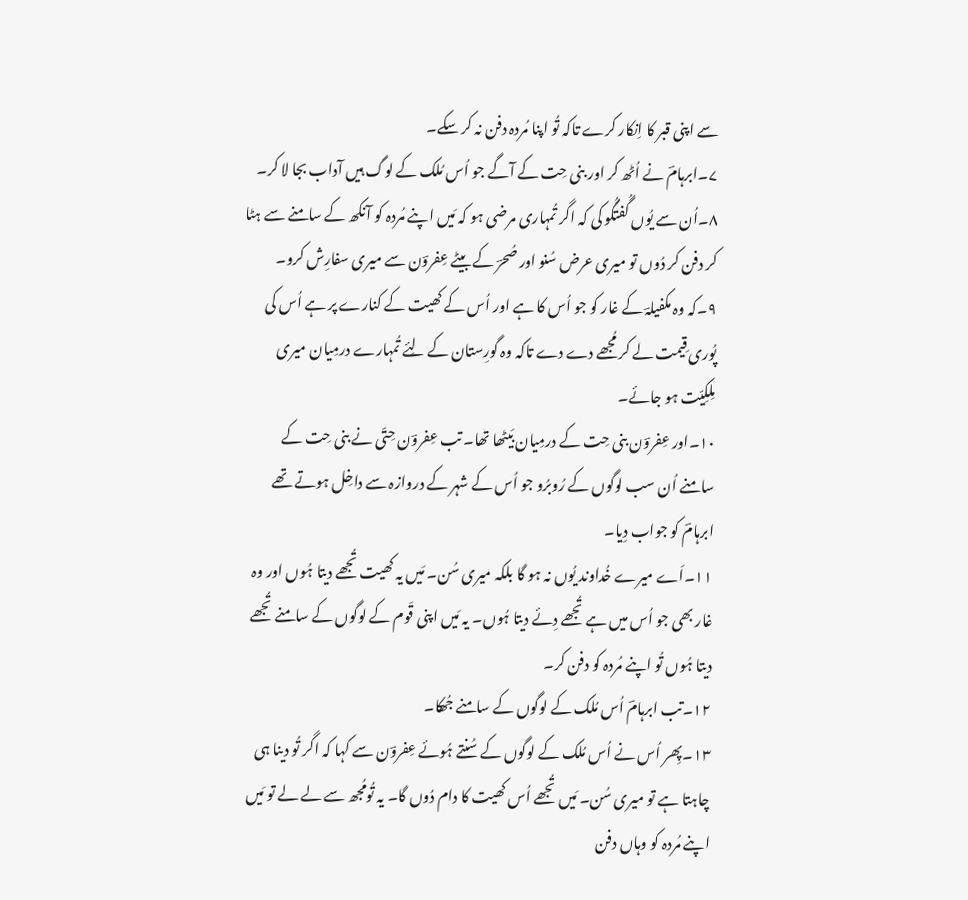سے اپنی قبر کا اِنکار کرے تاکہ تُو اپنا مُردہ دفن نہ کر سکے۔
۷۔ابرہامؔ نے اُٹھ کر اور بنی حِت کے آگے جو اُس مُلک کے لوگ ہیں آداب بجا لا کر۔
۸۔اُن سے یُوں گُفتگُو کی کہ اگر تُمہاری مرضی ہو کہ مَیں اپنے مُردہ کو آنکھ کے سامنے سے ہٹا کر دفن کر دُوں تو میری عرض سُنو اور صُحرؔ کے بیٹے عِفروؔن سے میری سفارِش کرو۔
۹۔کہ وہ مکفیلہؔ کے غار کو جو اُس کا ہے اور اُس کے کھیت کے کنارے پر ہے اُس کی پُوری قِیمت لے کر مُجھے دے دے تاکہ وہ گورِستان کے لِئے تُمہارے درمِیان میری مِلکِیّت ہو جائے۔
۱۰۔اور عِفروؔن بنی حِت کے درمِیان بَیٹھا تھا۔ تب عِفروؔن حِتّی نے بنی حِت کے سامنے اُن سب لوگوں کے رُوبرُو جو اُس کے شہر کے دروازہ سے داخِل ہوتے تھے ابرہامؔ کو جواب دِیا۔
۱۱۔اَے میرے خُداوند یُوں نہ ہو گا بلکہ میری سُن۔ مَیں یہ کھیت تُجھے دیتا ہُوں اور وہ غار بھی جو اُس میں ہے تُجھے دِئے دیتا ہُوں۔ یہ مَیں اپنی قَوم کے لوگوں کے سامنے تُجھے دیتا ہُوں تُو اپنے مُردہ کو دفن کر۔
۱۲۔تب ابرہامؔ اُس مُلک کے لوگوں کے سامنے جُھکا۔
۱۳۔پِھر اُس نے اُس مُلک کے لوگوں کے سُنتے ہُوئے عِفروؔن سے کہا کہ اگر تُو دینا ہی چاہتا ہے تو میری سُن۔ مَیں تُجھے اُس کھیت کا دام دُوں گا۔ یہ تُومُجھ سے لے لے تو مَیں اپنے مُردہ کو وہاں دفن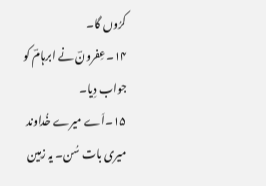کرُوں گا۔
۱۴۔عِفرونؔ نے ابرہامؔ کو جواب دِیا۔
۱۵۔اَے میرے خُداوند میری بات سُن۔ یہ زمِین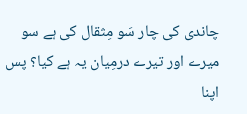چاندی کی چار سَو مِثقال کی ہے سو میرے اور تیرے درمِیان یہ ہے کیا؟ پس اپنا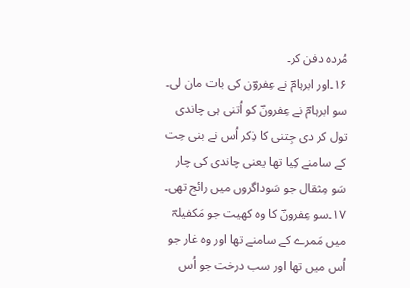مُردہ دفن کر۔
۱۶۔اور ابرہامؔ نے عِفروؔن کی بات مان لی۔ سو ابرہامؔ نے عِفرونؔ کو اُتنی ہی چاندی تول کر دی جِتنی کا ذِکر اُس نے بنی حِت کے سامنے کِیا تھا یعنی چاندی کی چار سَو مِثقال جو سَوداگروں میں رائج تھی۔
۱۷۔سو عِفرونؔ کا وہ کھیت جو مَکفیلہؔ میں مَمرے کے سامنے تھا اور وہ غار جو اُس میں تھا اور سب درخت جو اُس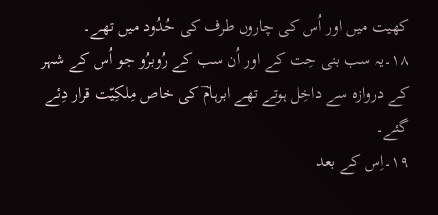کھیت میں اور اُس کی چاروں طرف کی حُدُود میں تھے۔
۱۸۔یہ سب بنی حِت کے اور اُن سب کے رُوبرُو جو اُس کے شہر کے دروازہ سے داخِل ہوتے تھے ابرہامؔ کی خاص مِلکِیّت قرار دِئے گئے۔
۱۹۔اِس کے بعد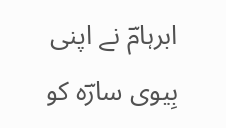ابرہامؔ نے اپنی بِیوی سارؔہ کو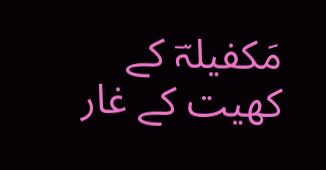مَکفیلہؔ کے کھیت کے غار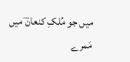میں جو مُلکِ کنعانؔ میں مَمرے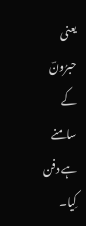یعنی حبرُونؔ کے سامنے ہے دفن کِیا۔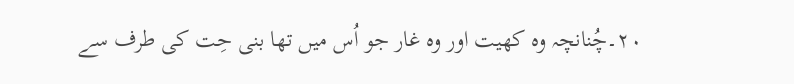۲۰۔چُنانچہ وہ کھیت اور وہ غار جو اُس میں تھا بنی حِت کی طرف سے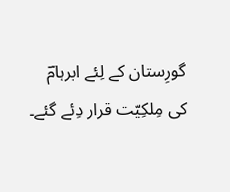گورِستان کے لِئے ابرہامؔ کی مِلکِیّت قرار دِئے گئے۔